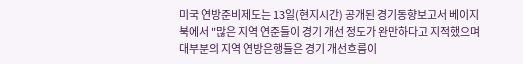미국 연방준비제도는 13일(현지시간) 공개된 경기동향보고서 베이지북에서 "많은 지역 연준들이 경기 개선 정도가 완만하다고 지적했으며 대부분의 지역 연방은행들은 경기 개선흐름이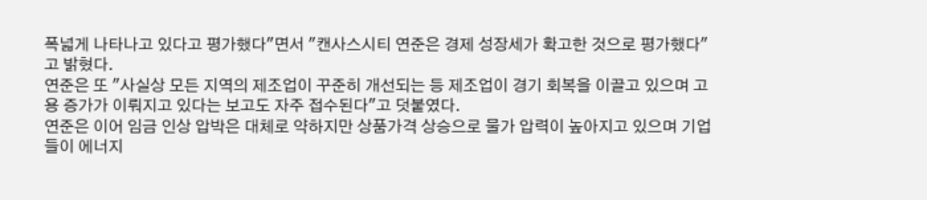폭넓게 나타나고 있다고 평가했다"면서 "캔사스시티 연준은 경제 성장세가 확고한 것으로 평가했다"고 밝혔다.
연준은 또 "사실상 모든 지역의 제조업이 꾸준히 개선되는 등 제조업이 경기 회복을 이끌고 있으며 고용 증가가 이뤄지고 있다는 보고도 자주 접수된다"고 덧붙였다.
연준은 이어 임금 인상 압박은 대체로 약하지만 상품가격 상승으로 물가 압력이 높아지고 있으며 기업들이 에너지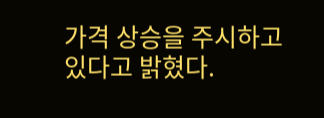가격 상승을 주시하고 있다고 밝혔다.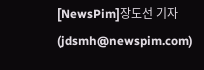[NewsPim]장도선 기자 (jdsmh@newspim.com)